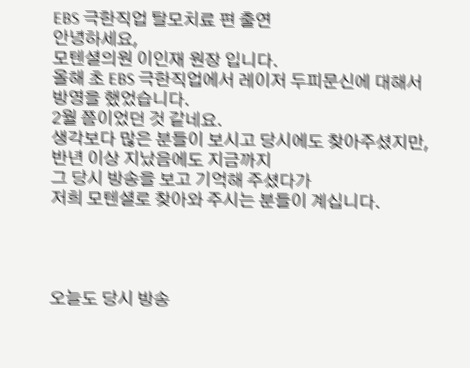EBS 극한직업 탈모치료 편 출연
안녕하세요,
모텐셜의원 이인재 원장 입니다.
올해 초 EBS 극한직업에서 레이저 두피문신에 대해서 방영을 했었습니다.
2월 쯤이었던 것 같네요.
생각보다 많은 분들이 보시고 당시에도 찾아주셨지만,
반년 이상 지났음에도 지금까지
그 당시 방송을 보고 기억해 주셨다가
저희 모텐셜로 찾아와 주시는 분들이 계십니다.




오늘도 당시 방송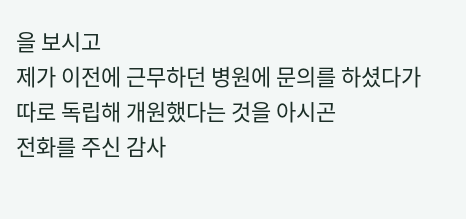을 보시고
제가 이전에 근무하던 병원에 문의를 하셨다가
따로 독립해 개원했다는 것을 아시곤
전화를 주신 감사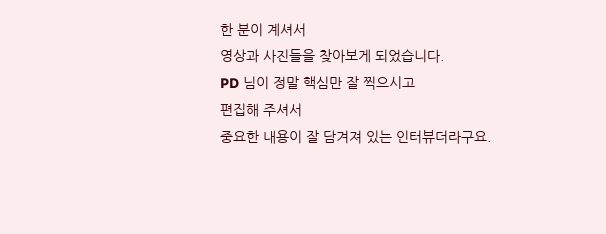한 분이 계셔서
영상과 사진들을 찾아보게 되었습니다.
PD 님이 정말 핵심만 잘 찍으시고
편집해 주셔서
중요한 내용이 잘 담겨져 있는 인터뷰더라구요.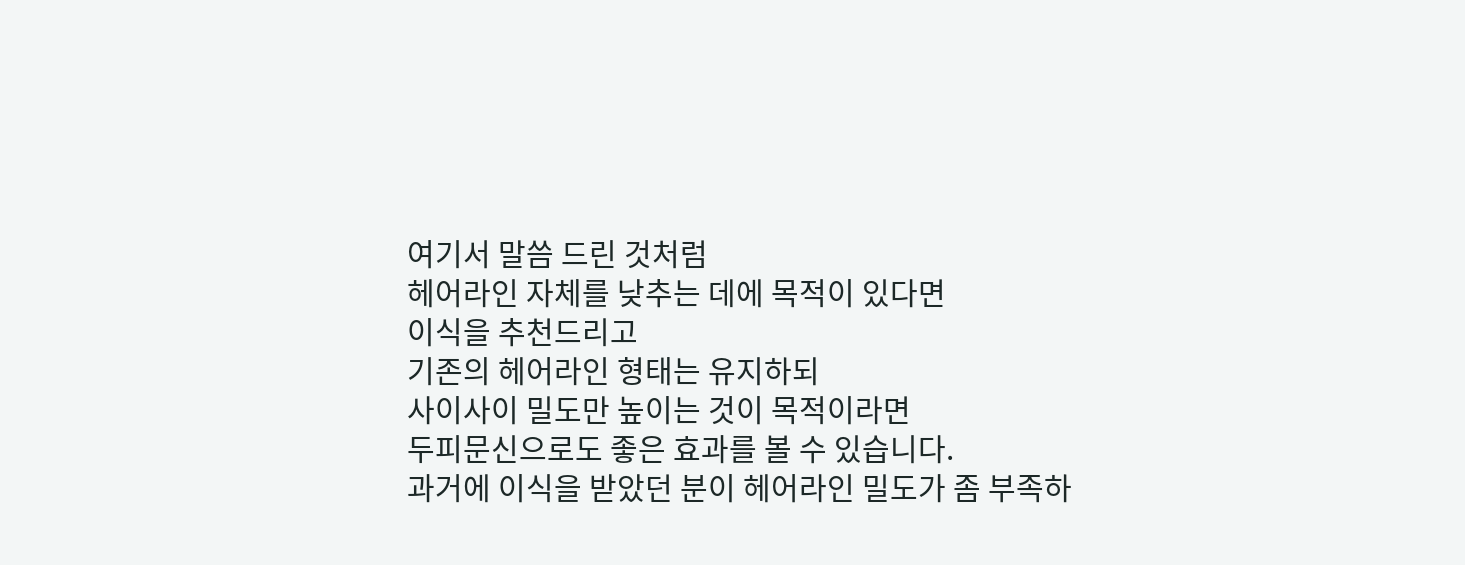여기서 말씀 드린 것처럼
헤어라인 자체를 낮추는 데에 목적이 있다면
이식을 추천드리고
기존의 헤어라인 형태는 유지하되
사이사이 밀도만 높이는 것이 목적이라면
두피문신으로도 좋은 효과를 볼 수 있습니다.
과거에 이식을 받았던 분이 헤어라인 밀도가 좀 부족하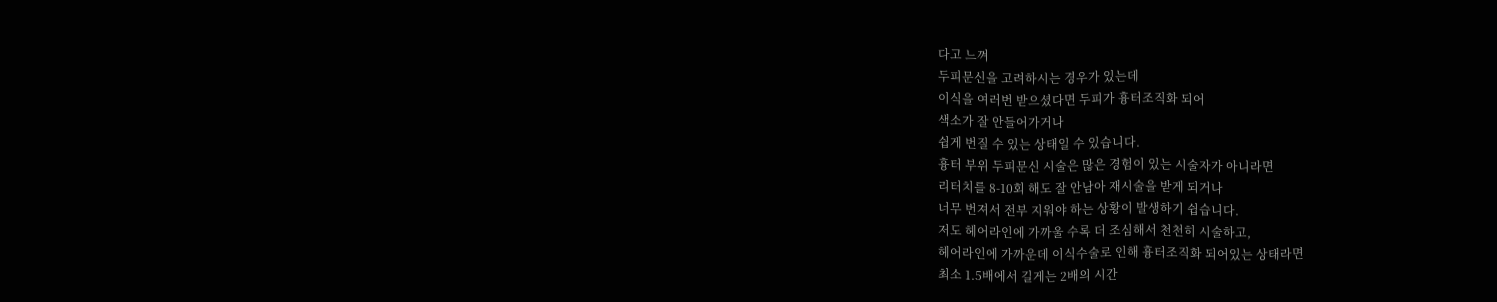다고 느껴
두피문신을 고려하시는 경우가 있는데
이식을 여러번 받으셨다면 두피가 흉터조직화 되어
색소가 잘 안들어가거나
쉽게 번질 수 있는 상태일 수 있습니다.
흉터 부위 두피문신 시술은 많은 경험이 있는 시술자가 아니라면
리터치를 8-10회 해도 잘 안남아 재시술을 받게 되거나
너무 번져서 전부 지워야 하는 상황이 발생하기 쉽습니다.
저도 헤어라인에 가까울 수록 더 조심해서 천천히 시술하고,
헤어라인에 가까운데 이식수술로 인해 흉터조직화 되어있는 상태라면
최소 1.5배에서 길게는 2배의 시간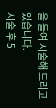을 들여 시술해 드리고 있습니다.
시술 후 5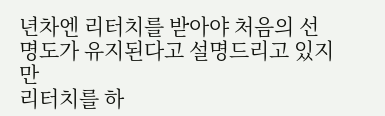년차엔 리터치를 받아야 처음의 선명도가 유지된다고 설명드리고 있지만
리터치를 하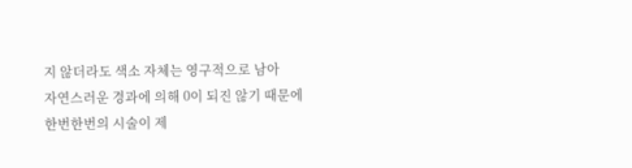지 않더라도 색소 자체는 영구적으로 남아
자연스러운 경과에 의해 0이 되진 않기 때문에
한번한번의 시술이 제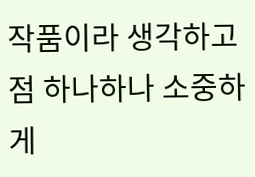작품이라 생각하고
점 하나하나 소중하게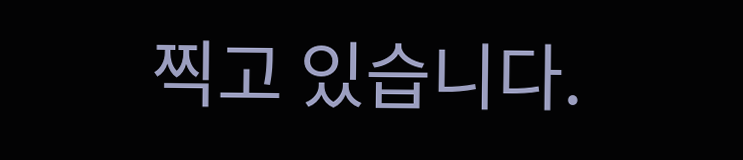찍고 있습니다.